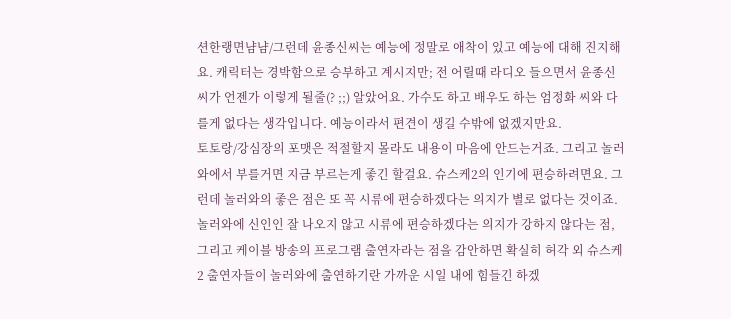션한랭면냠냠/그런데 윤종신씨는 예능에 정말로 애착이 있고 예능에 대해 진지해요. 캐릭터는 경박함으로 승부하고 계시지만; 전 어릴때 라디오 들으면서 윤종신 씨가 언젠가 이렇게 될줄(? ;;) 알았어요. 가수도 하고 배우도 하는 엄정화 씨와 다를게 없다는 생각입니다. 예능이라서 편견이 생길 수밖에 없겠지만요.
토토랑/강심장의 포맷은 적절할지 몰라도 내용이 마음에 안드는거죠. 그리고 놀러와에서 부를거면 지금 부르는게 좋긴 할걸요. 슈스케2의 인기에 편승하려면요. 그런데 놀러와의 좋은 점은 또 꼭 시류에 편승하겠다는 의지가 별로 없다는 것이죠. 놀러와에 신인인 잘 나오지 않고 시류에 편승하겠다는 의지가 강하지 않다는 점, 그리고 케이블 방송의 프로그램 출연자라는 점을 감안하면 확실히 허각 외 슈스케2 출연자들이 놀러와에 출연하기란 가까운 시일 내에 힘들긴 하겠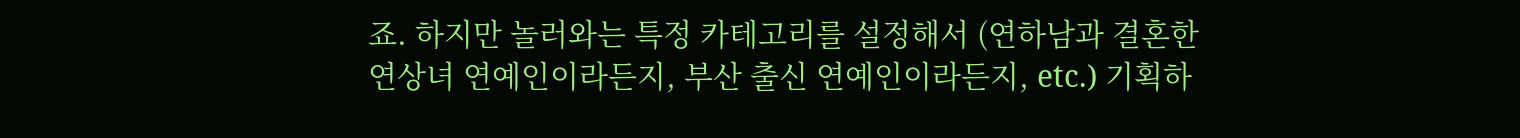죠. 하지만 놀러와는 특정 카테고리를 설정해서 (연하남과 결혼한 연상녀 연예인이라든지, 부산 출신 연예인이라든지, etc.) 기획하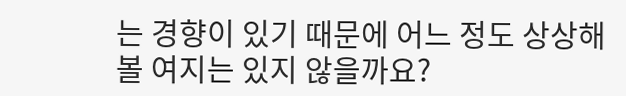는 경향이 있기 때문에 어느 정도 상상해볼 여지는 있지 않을까요?